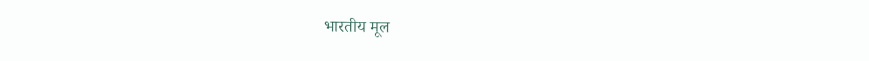भारतीय मूल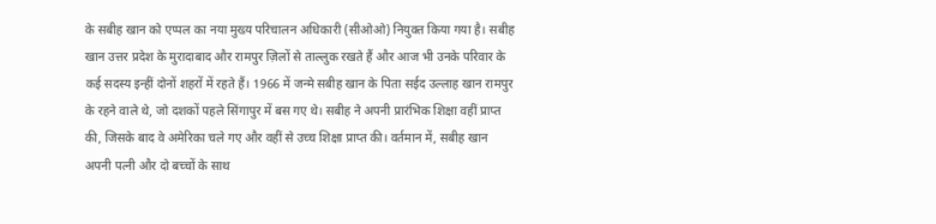के सबीह खान को एप्पल का नया मुख्य परिचालन अधिकारी (सीओओ) नियुक्त किया गया है। सबीह खान उत्तर प्रदेश के मुरादाबाद और रामपुर ज़िलों से ताल्लुक रखते हैं और आज भी उनके परिवार के कई सदस्य इन्हीं दोनों शहरों में रहते हैं। 1966 में जन्मे सबीह खान के पिता सईद उल्लाह खान रामपुर के रहने वाले थे, जो दशकों पहले सिंगापुर में बस गए थे। सबीह ने अपनी प्रारंभिक शिक्षा वहीं प्राप्त की, जिसके बाद वे अमेरिका चले गए और वहीं से उच्च शिक्षा प्राप्त की। वर्तमान में, सबीह खान अपनी पत्नी और दो बच्चों के साथ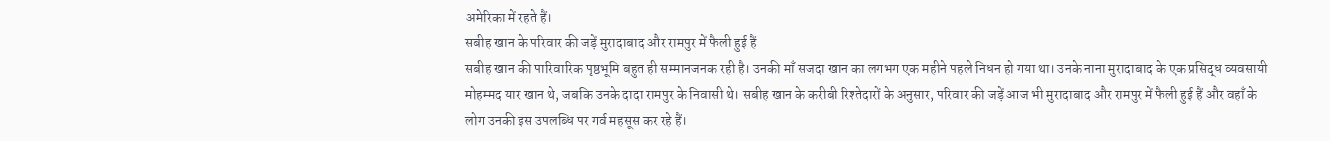अमेरिका में रहते हैं।
सबीह खान के परिवार की जड़ें मुरादाबाद और रामपुर में फैली हुई हैं
सबीह खान की पारिवारिक पृष्ठभूमि बहुत ही सम्मानजनक रही है। उनकी माँ सजदा खान का लगभग एक महीने पहले निधन हो गया था। उनके नाना मुरादाबाद के एक प्रसिद्ध व्यवसायी मोहम्मद यार खान थे, जबकि उनके दादा रामपुर के निवासी थे। सबीह खान के करीबी रिश्तेदारों के अनुसार, परिवार की जड़ें आज भी मुरादाबाद और रामपुर में फैली हुई हैं और वहाँ के लोग उनकी इस उपलब्धि पर गर्व महसूस कर रहे हैं।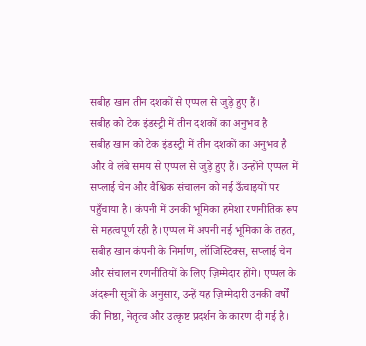सबीह खान तीन दशकों से एप्पल से जुड़े हुए हैं।
सबीह को टेक इंडस्ट्री में तीन दशकों का अनुभव है
सबीह खान को टेक इंडस्ट्री में तीन दशकों का अनुभव है और वे लंबे समय से एप्पल से जुड़े हुए हैं। उन्होंने एप्पल में सप्लाई चेन और वैश्विक संचालन को नई ऊँचाइयों पर पहुँचाया है। कंपनी में उनकी भूमिका हमेशा रणनीतिक रूप से महत्वपूर्ण रही है।एप्पल में अपनी नई भूमिका के तहत, सबीह खान कंपनी के निर्माण, लॉजिस्टिक्स, सप्लाई चेन और संचालन रणनीतियों के लिए ज़िम्मेदार होंगे। एप्पल के अंदरूनी सूत्रों के अनुसार, उन्हें यह ज़िम्मेदारी उनकी वर्षों की निष्ठा, नेतृत्व और उत्कृष्ट प्रदर्शन के कारण दी गई है।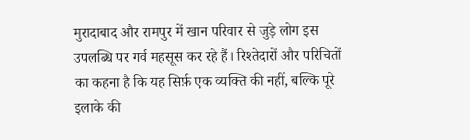मुरादाबाद और रामपुर में खान परिवार से जुड़े लोग इस उपलब्धि पर गर्व महसूस कर रहे हैं। रिश्तेदारों और परिचितों का कहना है कि यह सिर्फ़ एक व्यक्ति की नहीं, बल्कि पूरे इलाके की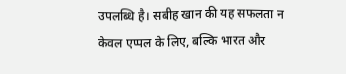उपलब्धि है। सबीह खान की यह सफलता न केवल एप्पल के लिए, बल्कि भारत और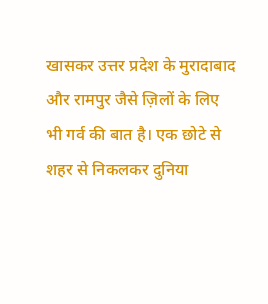खासकर उत्तर प्रदेश के मुरादाबाद और रामपुर जैसे ज़िलों के लिए भी गर्व की बात है। एक छोटे से शहर से निकलकर दुनिया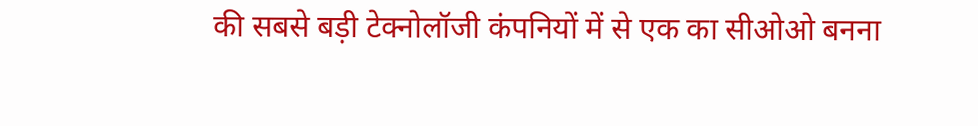की सबसे बड़ी टेक्नोलॉजी कंपनियों में से एक का सीओओ बनना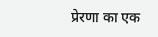प्रेरणा का एक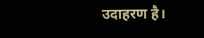उदाहरण है।